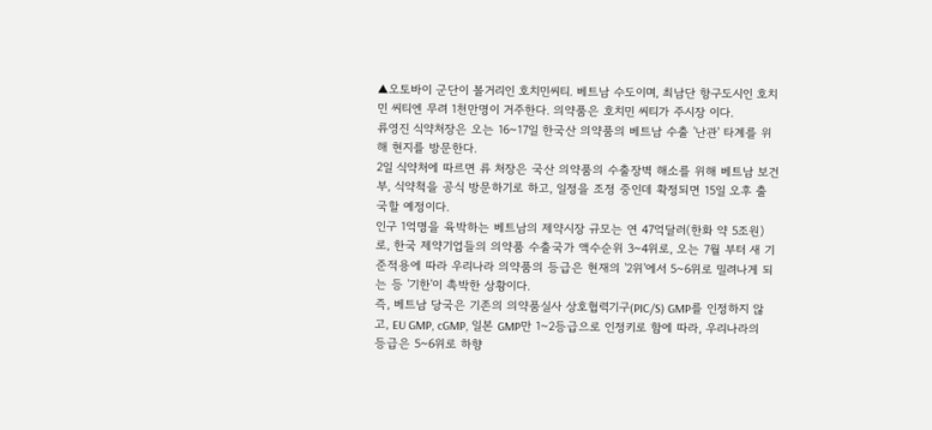▲오토바이 군단이 볼거리인 호치민씨티. 베트남 수도이며, 최남단 항구도시인 호치민 씨티엔 무려 1천만명이 거주한다. 의약품은 호치민 씨티가 주시장 이다.
류영진 식약처장은 오는 16~17일 한국산 의약품의 베트남 수출 '난관' 타계를 위해 현지를 방문한다.
2일 식약처에 따르면 류 처장은 국산 의약품의 수출장벽 해소를 위해 베트남 보건부, 식약척을 공식 방문하기로 하고, 일정을 조정 중인데 확정되면 15일 오후 출국할 예정이다.
인구 1억명을 육박하는 베트남의 제약시장 규모는 연 47억달러(한화 약 5조원)로, 한국 제약기업들의 의약품 수출국가 액수순위 3~4위로, 오는 7월 부터 새 기준적용에 따라 우리나라 의약품의 등급은 현재의 '2위'에서 5~6위로 밀려나게 되는 등 '기한'이 촉박한 상황이다.
즉, 베트남 당국은 기존의 의약품실사 상호협력기구(PIC/S) GMP를 인정하지 않고, EU GMP, cGMP, 일본 GMP만 1~2등급으로 인정키로 함에 따라, 우리나라의 등급은 5~6위로 하향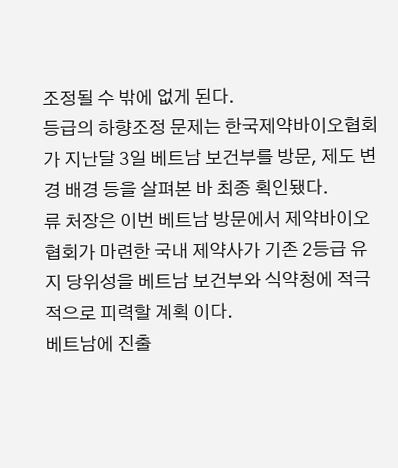조정될 수 밖에 없게 된다.
등급의 하향조정 문제는 한국제약바이오협회가 지난달 3일 베트남 보건부를 방문, 제도 변경 배경 등을 살펴본 바 최종 획인됐다.
류 처장은 이번 베트남 방문에서 제약바이오협회가 마련한 국내 제약사가 기존 2등급 유지 당위성을 베트남 보건부와 식약청에 적극적으로 피력할 계획 이다.
베트남에 진출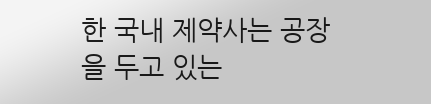한 국내 제약사는 공장을 두고 있는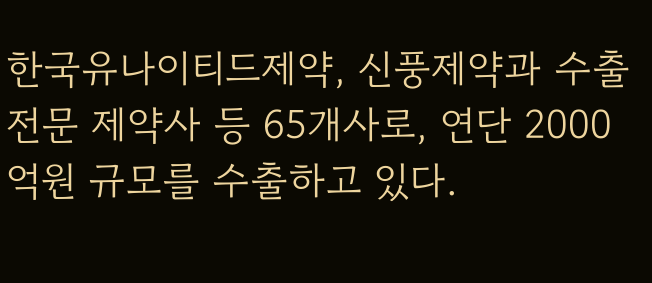한국유나이티드제약, 신풍제약과 수출전문 제약사 등 65개사로, 연단 2000억원 규모를 수출하고 있다.